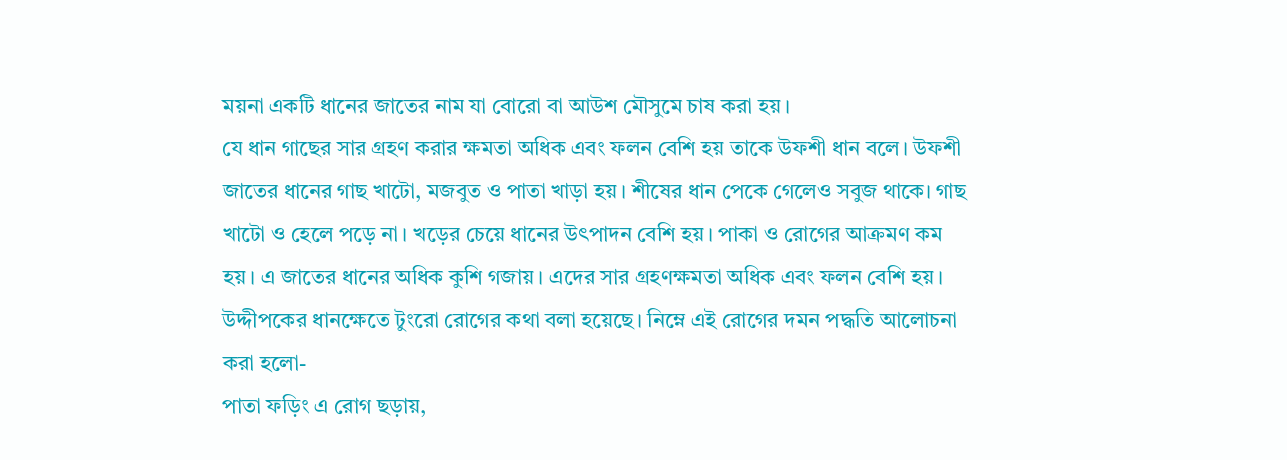ময়না একটি ধানের জাতের নাম যা বোরো বা আউশ মৌসুমে চাষ করা হয়।
যে ধান গাছের সার গ্রহণ করার ক্ষমতা অধিক এবং ফলন বেশি হয় তাকে উফশী ধান বলে। উফশী জাতের ধানের গাছ খাটো, মজবুত ও পাতা খাড়া হয়। শীষের ধান পেকে গেলেও সবুজ থাকে। গাছ খাটো ও হেলে পড়ে না। খড়ের চেয়ে ধানের উৎপাদন বেশি হয়। পাকা ও রোগের আক্রমণ কম হয়। এ জাতের ধানের অধিক কুশি গজায়। এদের সার গ্রহণক্ষমতা অধিক এবং ফলন বেশি হয়।
উদ্দীপকের ধানক্ষেতে টুংরো রোগের কথা বলা হয়েছে। নিম্নে এই রোগের দমন পদ্ধতি আলোচনা করা হলো-
পাতা ফড়িং এ রোগ ছড়ায়,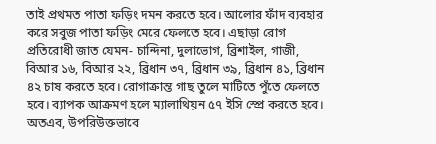তাই প্রথমত পাতা ফড়িং দমন করতে হবে। আলোর ফাঁদ ব্যবহার করে সবুজ পাতা ফড়িং মেরে ফেলতে হবে। এছাড়া রোগ প্রতিরোধী জাত যেমন- চান্দিনা, দুলাভোগ, ব্রিশাইল, গাজী, বিআর ১৬, বিআর ২২, ব্রিধান ৩৭, ব্রিধান ৩৯, ব্রিধান ৪১, ব্রিধান ৪২ চাষ করতে হবে। রোগাক্রান্ত গাছ তুলে মাটিতে পুঁতে ফেলতে হবে। ব্যাপক আক্রমণ হলে ম্যালাথিয়ন ৫৭ ইসি স্প্রে করতে হবে। অতএব, উপরিউক্তভাবে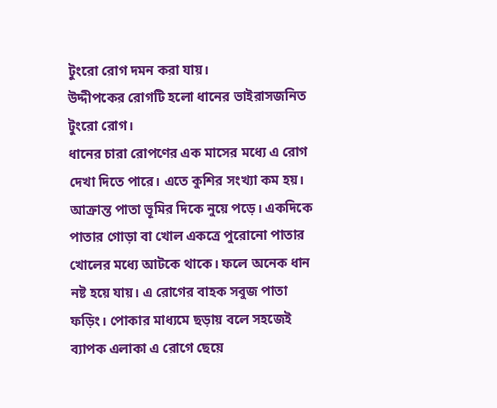টুংরো রোগ দমন করা যায়।
উদ্দীপকের রোগটি হলো ধানের ভাইরাসজনিত টুংরো রোগ।
ধানের চারা রোপণের এক মাসের মধ্যে এ রোগ দেখা দিতে পারে। এতে কুশির সংখ্যা কম হয়। আক্রান্ত পাতা ভূমির দিকে নুয়ে পড়ে। একদিকে পাতার গোড়া বা খোল একত্রে পুরোনো পাতার খোলের মধ্যে আটকে থাকে। ফলে অনেক ধান নষ্ট হয়ে যায়। এ রোগের বাহক সবুজ পাতা ফড়িং। পোকার মাধ্যমে ছড়ায় বলে সহজেই ব্যাপক এলাকা এ রোগে ছেয়ে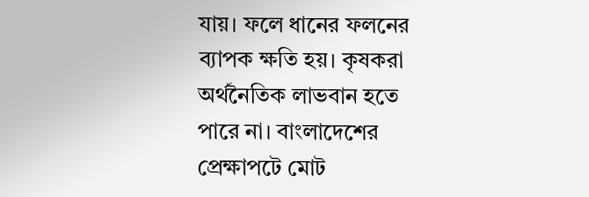যায়। ফলে ধানের ফলনের ব্যাপক ক্ষতি হয়। কৃষকরা অর্থনৈতিক লাভবান হতে পারে না। বাংলাদেশের প্রেক্ষাপটে মোট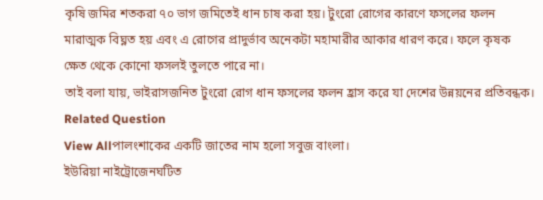কৃষি জমির শতকরা ৭০ ভাগ জমিতেই ধান চাষ করা হয়। টুংরো রোগের কারণে ফসলের ফলন মারাত্মক বিঘ্নত হয় এবং এ রোগের প্রাদুর্ভাব অনেকটা মহামারীর আকার ধারণ করে। ফলে কৃষক ক্ষেত থেকে কোনো ফসলই তুলতে পারে না।
তাই বলা যায়, ভাইরাসজনিত টুংরো রোগ ধান ফসলের ফলন হ্রাস করে যা দেশের উন্নয়নের প্রতিবন্ধক।
Related Question
View Allপালংশাকের একটি জাতের নাম হলো সবুজ বাংলা।
ইউরিয়া নাইট্রোজেনঘটিত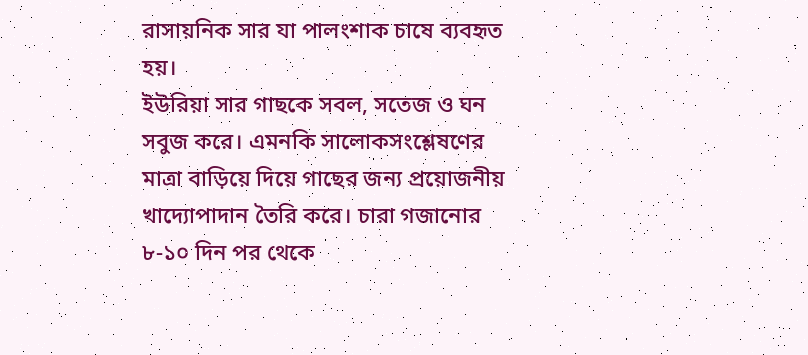রাসায়নিক সার যা পালংশাক চাষে ব্যবহৃত হয়।
ইউরিয়া সার গাছকে সবল, সতেজ ও ঘন সবুজ করে। এমনকি সালোকসংশ্লেষণের মাত্রা বাড়িয়ে দিয়ে গাছের জন্য প্রয়োজনীয় খাদ্যোপাদান তৈরি করে। চারা গজানোর ৮-১০ দিন পর থেকে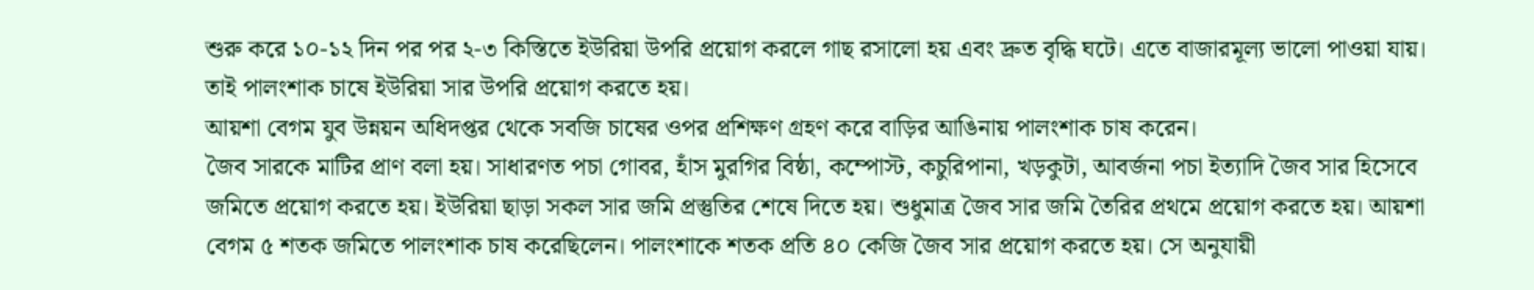শুরু করে ১০-১২ দিন পর পর ২-৩ কিস্তিতে ইউরিয়া উপরি প্রয়োগ করলে গাছ রসালো হয় এবং দ্রুত বৃদ্ধি ঘটে। এতে বাজারমূল্য ভালো পাওয়া যায়। তাই পালংশাক চাষে ইউরিয়া সার উপরি প্রয়োগ করতে হয়।
আয়শা বেগম যুব উন্নয়ন অধিদপ্তর থেকে সবজি চাষের ওপর প্রশিক্ষণ গ্রহণ করে বাড়ির আঙিনায় পালংশাক চাষ করেন।
জৈব সারকে মাটির প্রাণ বলা হয়। সাধারণত পচা গোবর, হাঁস মুরগির বিষ্ঠা, কম্পোস্ট, কচুরিপানা, খড়কুটা, আবর্জনা পচা ইত্যাদি জৈব সার হিসেবে জমিতে প্রয়োগ করতে হয়। ইউরিয়া ছাড়া সকল সার জমি প্রস্তুতির শেষে দিতে হয়। শুধুমাত্র জৈব সার জমি তৈরির প্রথমে প্রয়োগ করতে হয়। আয়শা বেগম ৫ শতক জমিতে পালংশাক চাষ করেছিলেন। পালংশাকে শতক প্রতি ৪০ কেজি জৈব সার প্রয়োগ করতে হয়। সে অনুযায়ী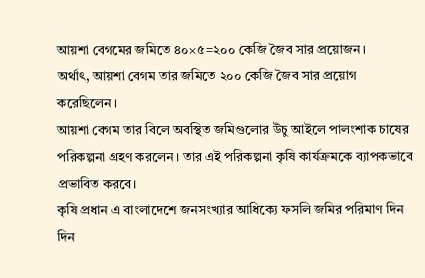আয়শা বেগমের জমিতে ৪০×৫=২০০ কেজি জৈব সার প্রয়োজন।
অর্থাৎ, আয়শা বেগম তার জমিতে ২০০ কেজি জৈব সার প্রয়োগ করেছিলেন।
আয়শা বেগম তার বিলে অবস্থিত জমিগুলোর উঁচু আইলে পালংশাক চাষের পরিকল্পনা গ্রহণ করলেন। তার এই পরিকল্পনা কৃষি কার্যক্রমকে ব্যাপকভাবে প্রভাবিত করবে।
কৃষি প্রধান এ বাংলাদেশে জনসংখ্যার আধিক্যে ফসলি জমির পরিমাণ দিন দিন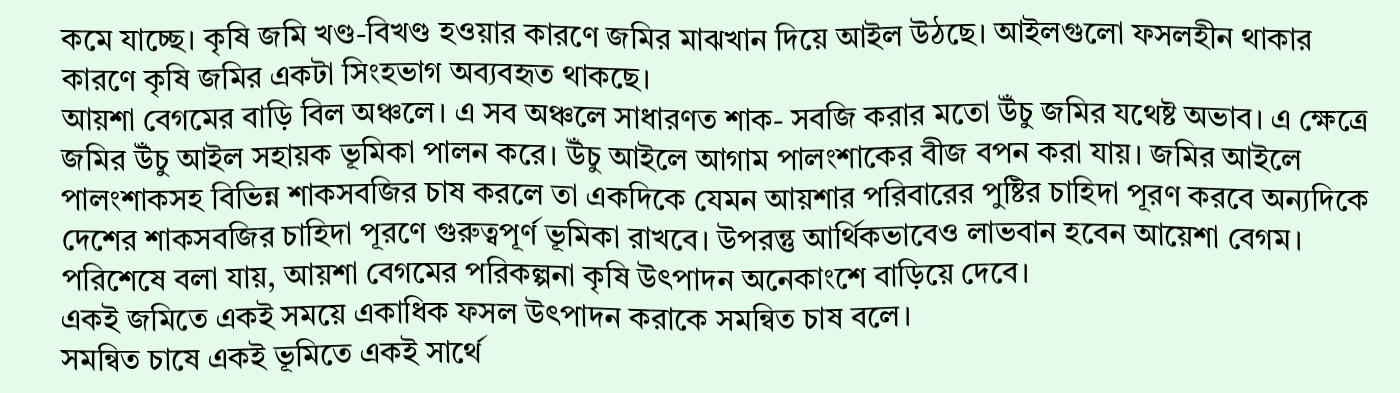কমে যাচ্ছে। কৃষি জমি খণ্ড-বিখণ্ড হওয়ার কারণে জমির মাঝখান দিয়ে আইল উঠছে। আইলগুলো ফসলহীন থাকার কারণে কৃষি জমির একটা সিংহভাগ অব্যবহৃত থাকছে।
আয়শা বেগমের বাড়ি বিল অঞ্চলে। এ সব অঞ্চলে সাধারণত শাক- সবজি করার মতো উঁচু জমির যথেষ্ট অভাব। এ ক্ষেত্রে জমির উঁচু আইল সহায়ক ভূমিকা পালন করে। উঁচু আইলে আগাম পালংশাকের বীজ বপন করা যায়। জমির আইলে পালংশাকসহ বিভিন্ন শাকসবজির চাষ করলে তা একদিকে যেমন আয়শার পরিবারের পুষ্টির চাহিদা পূরণ করবে অন্যদিকে দেশের শাকসবজির চাহিদা পূরণে গুরুত্বপূর্ণ ভূমিকা রাখবে। উপরন্তু আর্থিকভাবেও লাভবান হবেন আয়েশা বেগম।
পরিশেষে বলা যায়, আয়শা বেগমের পরিকল্পনা কৃষি উৎপাদন অনেকাংশে বাড়িয়ে দেবে।
একই জমিতে একই সময়ে একাধিক ফসল উৎপাদন করাকে সমন্বিত চাষ বলে।
সমন্বিত চাষে একই ভূমিতে একই সার্থে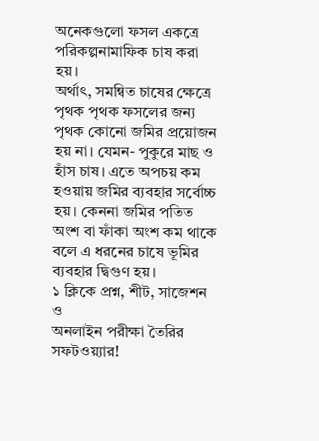অনেকগুলো ফসল একত্রে পরিকল্পনামাফিক চাষ করা হয়।
অর্থাৎ, সমন্বিত চাষের ক্ষেত্রে পৃথক পৃথক ফসলের জন্য পৃথক কোনো জমির প্রয়োজন হয় না। যেমন- পুকুরে মাছ ও হাঁস চাষ। এতে অপচয় কম হওয়ায় জমির ব্যবহার সর্বোচ্চ হয়। কেননা জমির পতিত অংশ বা ফাঁকা অংশ কম থাকে বলে এ ধরনের চাষে ভূমির ব্যবহার দ্বিগুণ হয়।
১ ক্লিকে প্রশ্ন, শীট, সাজেশন ও
অনলাইন পরীক্ষা তৈরির সফটওয়্যার!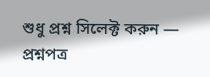শুধু প্রশ্ন সিলেক্ট করুন — প্রশ্নপত্র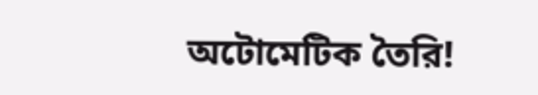অটোমেটিক তৈরি!